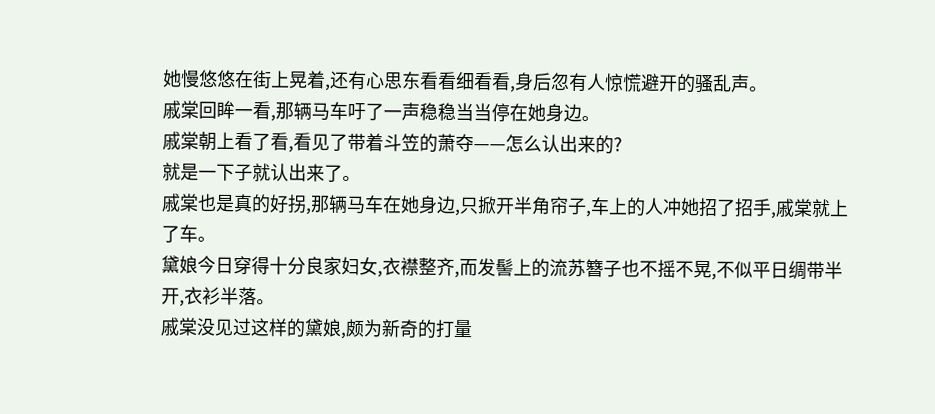她慢悠悠在街上晃着,还有心思东看看细看看,身后忽有人惊慌避开的骚乱声。
戚棠回眸一看,那辆马车吁了一声稳稳当当停在她身边。
戚棠朝上看了看,看见了带着斗笠的萧夺——怎么认出来的?
就是一下子就认出来了。
戚棠也是真的好拐,那辆马车在她身边,只掀开半角帘子,车上的人冲她招了招手,戚棠就上了车。
黛娘今日穿得十分良家妇女,衣襟整齐,而发髻上的流苏簪子也不摇不晃,不似平日绸带半开,衣衫半落。
戚棠没见过这样的黛娘,颇为新奇的打量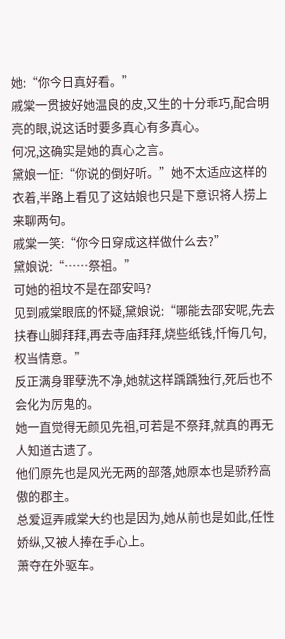她:“你今日真好看。”
戚棠一贯披好她温良的皮,又生的十分乖巧,配合明亮的眼,说这话时要多真心有多真心。
何况,这确实是她的真心之言。
黛娘一怔:“你说的倒好听。”她不太适应这样的衣着,半路上看见了这姑娘也只是下意识将人捞上来聊两句。
戚棠一笑:“你今日穿成这样做什么去?”
黛娘说:“……祭祖。”
可她的祖坟不是在邵安吗?
见到戚棠眼底的怀疑,黛娘说:“哪能去邵安呢,先去扶春山脚拜拜,再去寺庙拜拜,烧些纸钱,忏悔几句,权当情意。”
反正满身罪孽洗不净,她就这样踽踽独行,死后也不会化为厉鬼的。
她一直觉得无颜见先祖,可若是不祭拜,就真的再无人知道古遗了。
他们原先也是风光无两的部落,她原本也是骄矜高傲的郡主。
总爱逗弄戚棠大约也是因为,她从前也是如此,任性娇纵,又被人捧在手心上。
萧夺在外驱车。